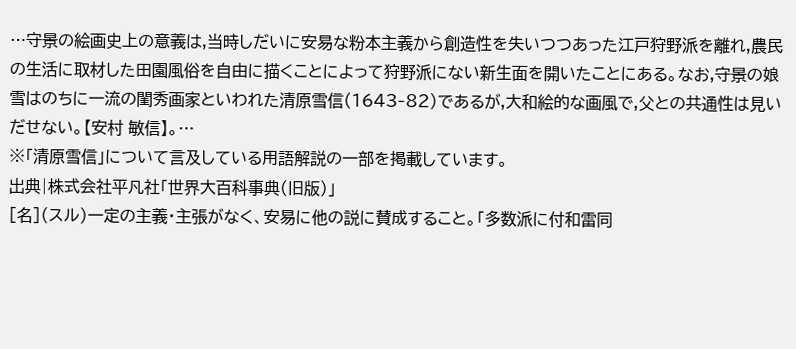…守景の絵画史上の意義は,当時しだいに安易な粉本主義から創造性を失いつつあった江戸狩野派を離れ,農民の生活に取材した田園風俗を自由に描くことによって狩野派にない新生面を開いたことにある。なお,守景の娘雪はのちに一流の閨秀画家といわれた清原雪信(1643‐82)であるが,大和絵的な画風で,父との共通性は見いだせない。【安村 敏信】。…
※「清原雪信」について言及している用語解説の一部を掲載しています。
出典|株式会社平凡社「世界大百科事典(旧版)」
[名](スル)一定の主義・主張がなく、安易に他の説に賛成すること。「多数派に付和雷同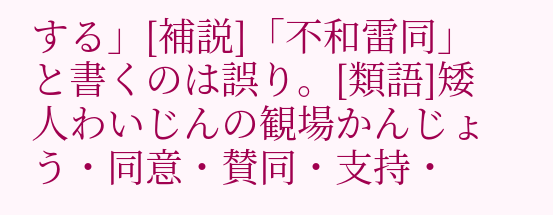する」[補説]「不和雷同」と書くのは誤り。[類語]矮人わいじんの観場かんじょう・同意・賛同・支持・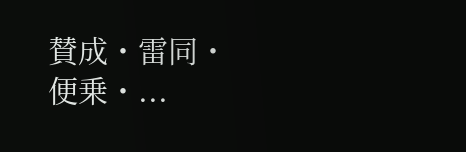賛成・雷同・便乗・...